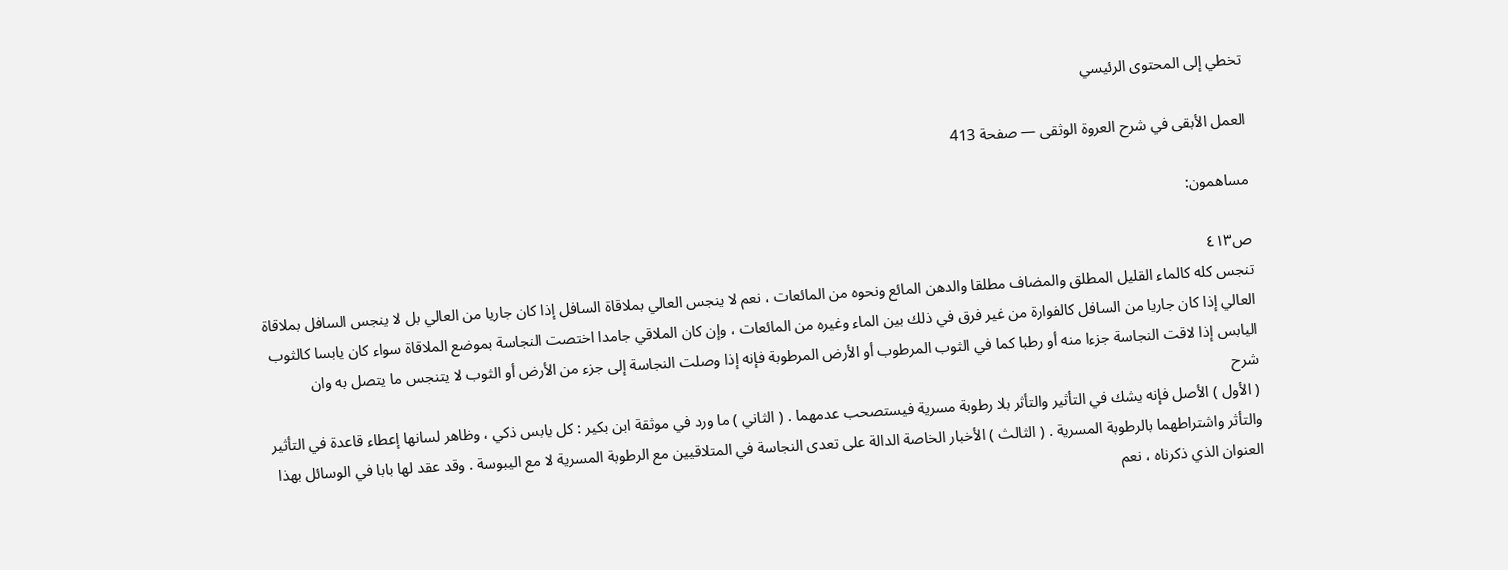تخطي إلى المحتوى الرئيسي

العمل الأبقى في شرح العروة الوثقى — صفحة 413

مساهمون:

ص٤١٣
تنجس كله كالماء القليل المطلق والمضاف مطلقا والدهن المائع ونحوه من المائعات ، نعم لا ينجس العالي بملاقاة السافل إذا كان جاريا من العالي بل لا ينجس السافل بملاقاة العالي إذا كان جاريا من السافل كالفوارة من غير فرق في ذلك بين الماء وغيره من المائعات ، وإن كان الملاقي جامدا اختصت النجاسة بموضع الملاقاة سواء كان يابسا كالثوب اليابس إذا لاقت النجاسة جزءا منه أو رطبا كما في الثوب المرطوب أو الأرض المرطوبة فإنه إذا وصلت النجاسة إلى جزء من الأرض أو الثوب لا يتنجس ما يتصل به وان
شرح
( الأول ) الأصل فإنه يشك في التأثير والتأثر بلا رطوبة مسرية فيستصحب عدمهما . ( الثاني ) ما ورد في موثقة ابن بكير : كل يابس ذكي ، وظاهر لسانها إعطاء قاعدة في التأثير والتأثر واشتراطهما بالرطوبة المسرية . ( الثالث ) الأخبار الخاصة الدالة على تعدى النجاسة في المتلاقيين مع الرطوبة المسرية لا مع اليبوسة . وقد عقد لها بابا في الوسائل بهذا العنوان الذي ذكرناه ، نعم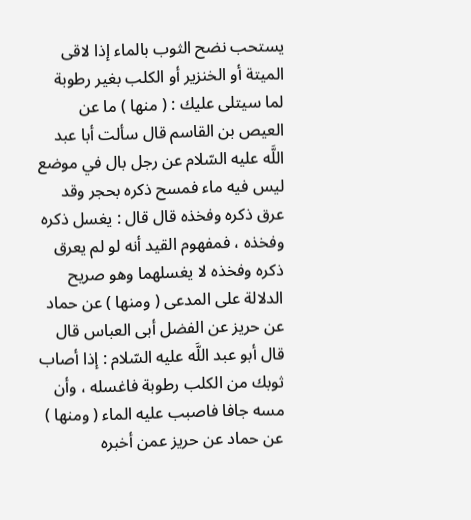يستحب نضح الثوب بالماء إذا لاقى الميتة أو الخنزير أو الكلب بغير رطوبة لما سيتلى عليك : ( منها ) ما عن العيص بن القاسم قال سألت أبا عبد اللَّه عليه السّلام عن رجل بال في موضع ليس فيه ماء فمسح ذكره بحجر وقد عرق ذكره وفخذه قال قال : يغسل ذكره وفخذه ، فمفهوم القيد أنه لو لم يعرق ذكره وفخذه لا يغسلهما وهو صريح الدلالة على المدعى ( ومنها ) عن حماد عن حريز عن الفضل أبى العباس قال قال أبو عبد اللَّه عليه السّلام : إذا أصاب ثوبك من الكلب رطوبة فاغسله ، وأن مسه جافا فاصبب عليه الماء ( ومنها ) عن حماد عن حريز عمن أخبره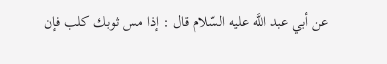عن أبي عبد اللَّه عليه السّلام قال : إذا مس ثوبك كلب فإن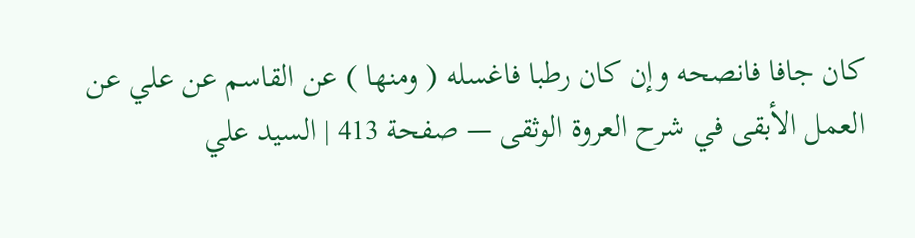كان جافا فانصحه وإن كان رطبا فاغسله ( ومنها ) عن القاسم عن علي عن
العمل الأبقى في شرح العروة الوثقى — صفحة 413 | السيد علي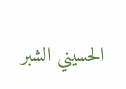الحسيني الشبر